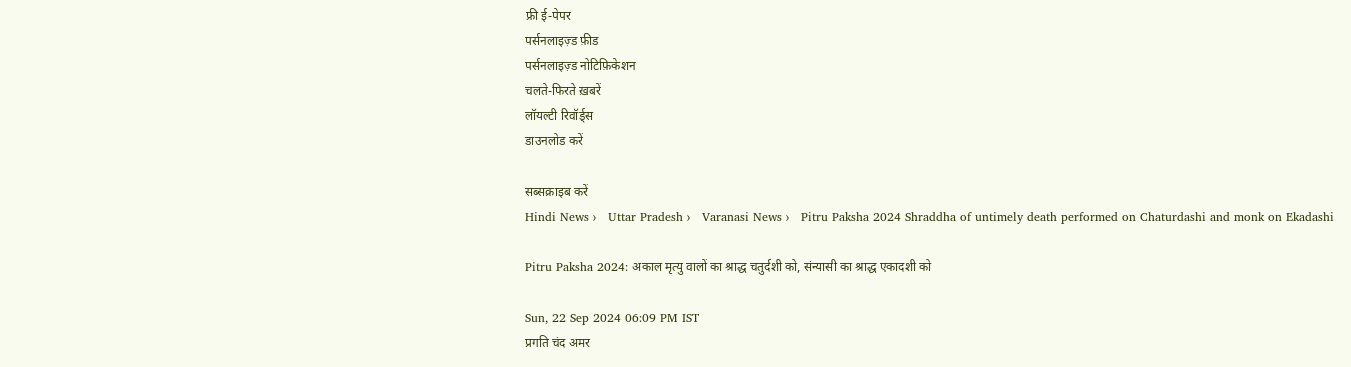फ्री ई-पेपर
पर्सनलाइज़्ड फ़ीड
पर्सनलाइज़्ड नोटिफ़िकेशन
चलते-फिरते ख़बरें
लॉयल्टी रिवॉर्ड्स
डाउनलोड करें

सब्सक्राइब करें
Hindi News ›   Uttar Pradesh ›   Varanasi News ›   Pitru Paksha 2024 Shraddha of untimely death performed on Chaturdashi and monk on Ekadashi

Pitru Paksha 2024: अकाल मृत्यु वालों का श्राद्ध चतुर्दशी को, संन्यासी का श्राद्ध एकादशी को

Sun, 22 Sep 2024 06:09 PM IST
प्रगति चंद अमर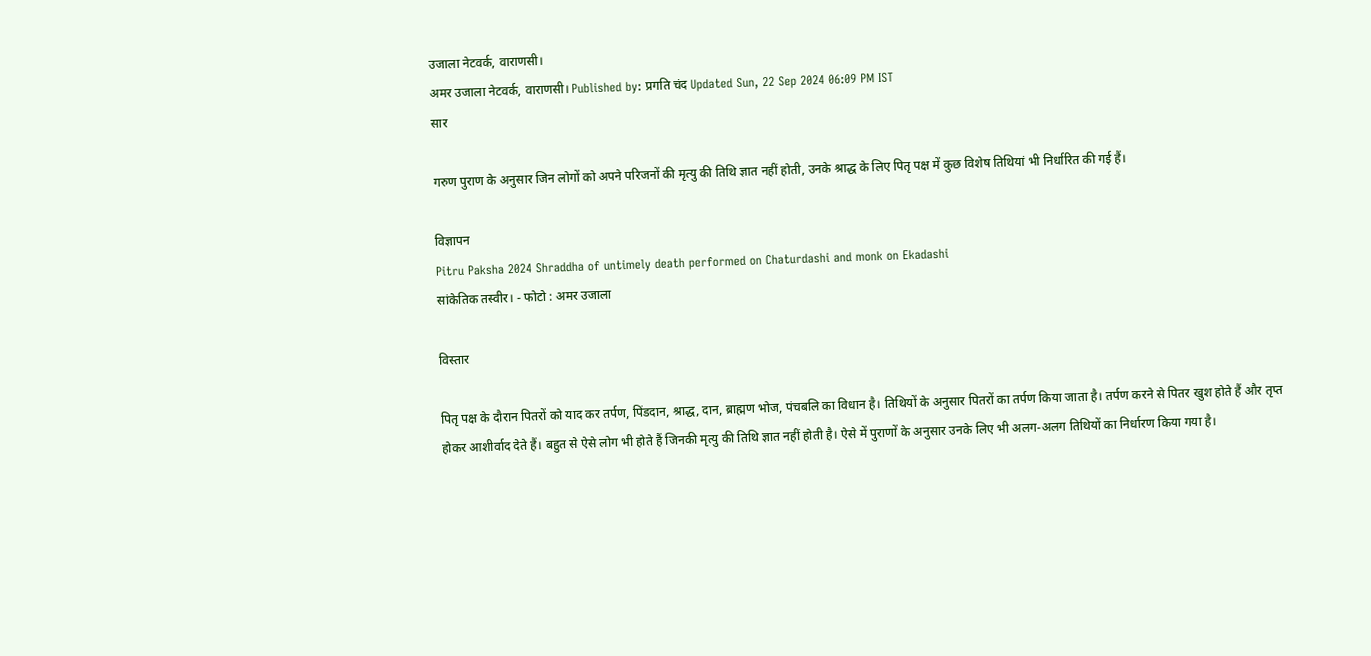उजाला नेटवर्क, वाराणसी।
अमर उजाला नेटवर्क, वाराणसी। Published by: प्रगति चंद Updated Sun, 22 Sep 2024 06:09 PM IST
सार

गरुण पुराण के अनुसार जिन लोगों को अपने परिजनों की मृत्यु की तिथि ज्ञात नहीं होती, उनके श्राद्ध के लिए पितृ पक्ष में कुछ विशेष तिथियां भी निर्धारित की गई हैं।

विज्ञापन
Pitru Paksha 2024 Shraddha of untimely death performed on Chaturdashi and monk on Ekadashi
सांकेतिक तस्वीर। - फोटो : अमर उजाला

विस्तार

पितृ पक्ष के दौरान पितरों को याद कर तर्पण, पिंडदान, श्राद्ध, दान, ब्राह्मण भोज, पंचबलि का विधान है। तिथियों के अनुसार पितरों का तर्पण किया जाता है। तर्पण करने से पितर खुश होते हैं और तृप्त होकर आशीर्वाद देते हैं। बहुत से ऐसे लोग भी होते हैं जिनकी मृत्यु की तिथि ज्ञात नहीं होती है। ऐसे में पुराणों के अनुसार उनके लिए भी अलग-अलग तिथियों का निर्धारण किया गया है।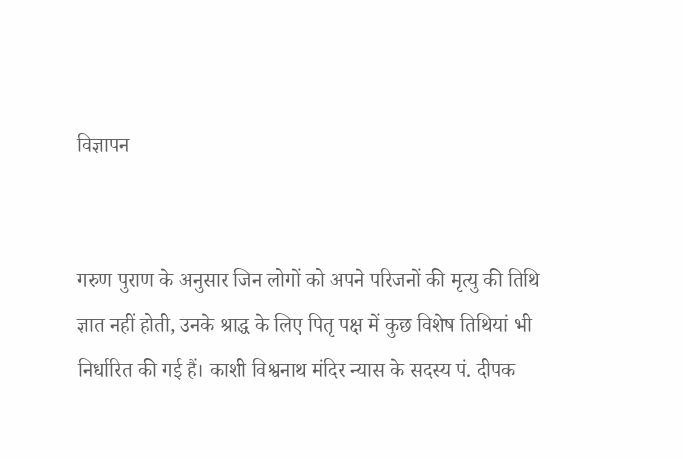विज्ञापन


गरुण पुराण के अनुसार जिन लोगों को अपने परिजनों की मृत्यु की तिथि ज्ञात नहीं होती, उनके श्राद्ध के लिए पितृ पक्ष में कुछ विशेष तिथियां भी निर्धारित की गई हैं। काशी विश्वनाथ मंदिर न्यास के सदस्य पं. दीपक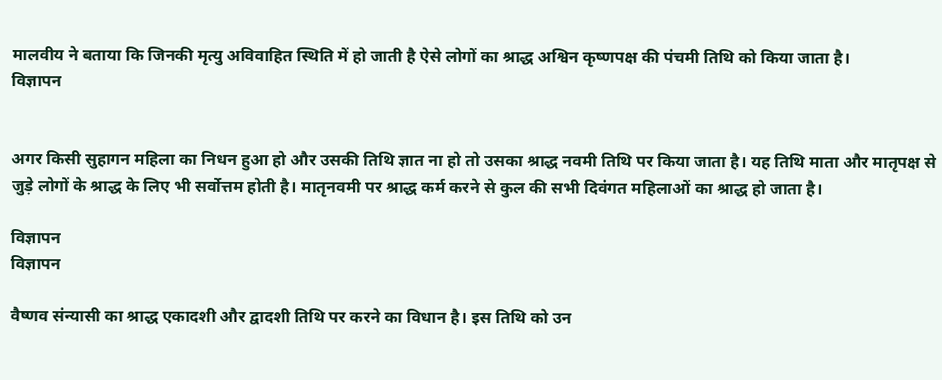मालवीय ने बताया कि जिनकी मृत्यु अविवाहित स्थिति में हो जाती है ऐसे लोगों का श्राद्ध अश्विन कृष्णपक्ष की पंचमी तिथि को किया जाता है।
विज्ञापन


अगर किसी सुहागन महिला का निधन हुआ हो और उसकी तिथि ज्ञात ना हो तो उसका श्राद्ध नवमी तिथि पर किया जाता है। यह तिथि माता और मातृपक्ष से जुड़े लोगों के श्राद्ध के लिए भी सर्वोत्तम होती है। मातृनवमी पर श्राद्ध कर्म करने से कुल की सभी दिवंगत महिलाओं का श्राद्ध हो जाता है।

विज्ञापन
विज्ञापन

वैष्णव संन्यासी का श्राद्ध एकादशी और द्वादशी तिथि पर करने का विधान है। इस तिथि को उन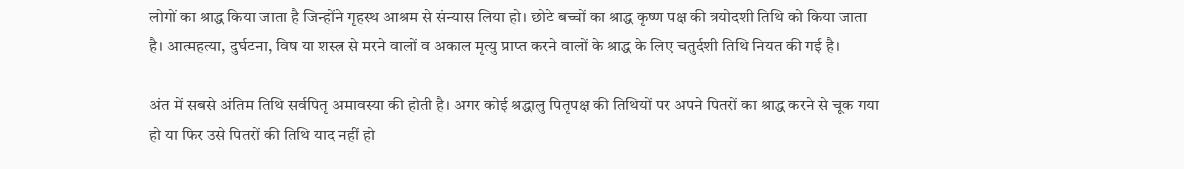लोगों का श्राद्ध किया जाता है जिन्होंने गृहस्थ आश्रम से संन्यास लिया हो। छोटे बच्चों का श्राद्ध कृष्ण पक्ष की त्रयोदशी तिथि को किया जाता है। आत्महत्या, दुर्घटना, विष या शस्त्र से मरने वालों व अकाल मृत्यु प्राप्त करने वालों के श्राद्ध के लिए चतुर्दशी तिथि नियत की गई है।

अंत में सबसे अंतिम तिथि सर्वपितृ अमावस्या की होती है। अगर कोई श्रद्धालु पितृपक्ष की तिथियों पर अपने पितरों का श्राद्ध करने से चूक गया हो या फिर उसे पितरों की तिथि याद नहीं हो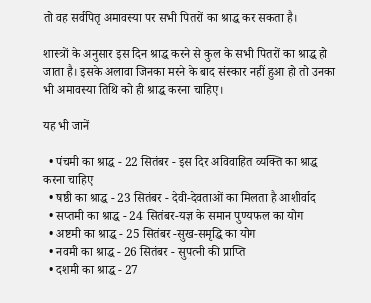तो वह सर्वपितृ अमावस्या पर सभी पितरों का श्राद्ध कर सकता है।

शास्त्रों के अनुसार इस दिन श्राद्ध करने से कुल के सभी पितरों का श्राद्ध हो जाता है। इसके अलावा जिनका मरने के बाद संस्कार नहीं हुआ हो तो उनका भी अमावस्या तिथि को ही श्राद्ध करना चाहिए।

यह भी जानें

  • पंचमी का श्राद्ध - 22 सितंबर - इस दिर अविवाहित व्यक्ति का श्राद्ध करना चाहिए
  • षष्ठी का श्राद्ध - 23 सितंबर - देवी-देवताओं का मिलता है आशीर्वाद
  • सप्तमी का श्राद्ध - 24 सितंबर-यज्ञ के समान पुण्यफल का योग
  • अष्टमी का श्राद्ध - 25 सितंबर -सुख-समृद्धि का योग
  • नवमी का श्राद्ध - 26 सितंबर - सुपत्नी की प्राप्ति
  • दशमी का श्राद्ध - 27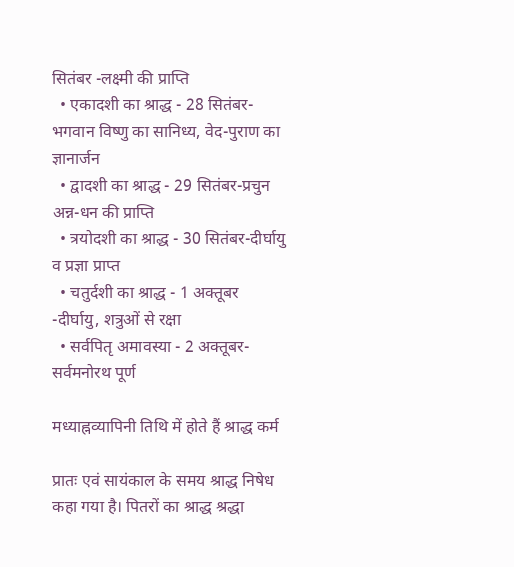सितंबर -लक्ष्मी की प्राप्ति
  • एकादशी का श्राद्ध - 28 सितंबर-भगवान विष्णु का सानिध्य, वेद-पुराण का ज्ञानार्जन
  • द्वादशी का श्राद्ध - 29 सितंबर-प्रचुन अन्न-धन की प्राप्ति
  • त्रयोदशी का श्राद्ध - 30 सितंबर-दीर्घायु व प्रज्ञा प्राप्त
  • चतुर्दशी का श्राद्ध - 1 अक्तूबर -दीर्घायु, शत्रुओं से रक्षा
  • सर्वपितृ अमावस्या - 2 अक्तूबर- सर्वमनोरथ पूर्ण

मध्याह्नव्यापिनी तिथि में होते हैं श्राद्ध कर्म

प्रातः एवं सायंकाल के समय श्राद्ध निषेध कहा गया है। पितरों का श्राद्ध श्रद्धा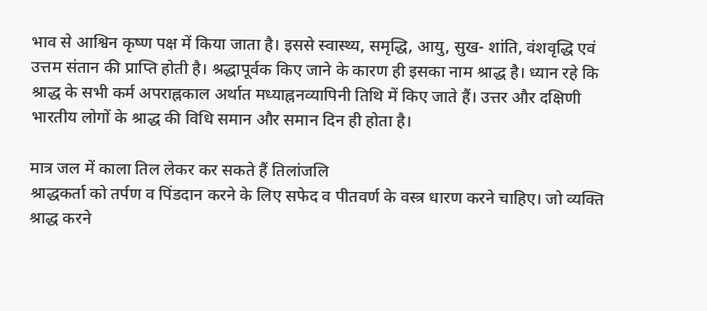भाव से आश्विन कृष्ण पक्ष में किया जाता है। इससे स्वास्थ्य, समृद्धि, आयु, सुख- शांति, वंशवृद्धि एवं उत्तम संतान की प्राप्ति होती है। श्रद्धापूर्वक किए जाने के कारण ही इसका नाम श्राद्ध है। ध्यान रहे कि श्राद्ध के सभी कर्म अपराह्नकाल अर्थात मध्याह्ननव्यापिनी तिथि में किए जाते हैं। उत्तर और दक्षिणी भारतीय लोगों के श्राद्ध की विधि समान और समान दिन ही होता है।

मात्र जल में काला तिल लेकर कर सकते हैं तिलांजलि
श्राद्धकर्ता को तर्पण व पिंडदान करने के लिए सफेद व पीतवर्ण के वस्त्र धारण करने चाहिए। जो व्यक्ति श्राद्ध करने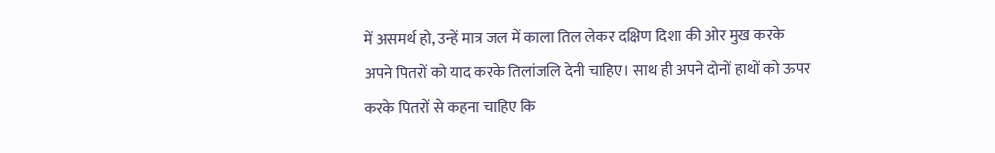में असमर्थ हो, उन्हें मात्र जल में काला तिल लेकर दक्षिण दिशा की ओर मुख करके अपने पितरों को याद करके तिलांजलि देनी चाहिए। साथ ही अपने दोनों हाथों को ऊपर करके पितरों से कहना चाहिए कि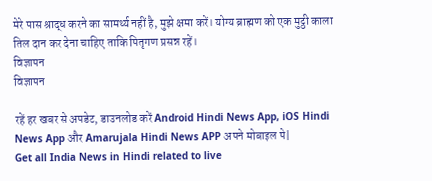मेरे पास श्राद्ध करने का सामर्थ्य नहीं है, मुझे क्षमा करें। योग्य ब्राह्मण को एक मुट्ठी काला तिल दान कर देना चाहिए ताकि पितृगण प्रसन्न रहें।
विज्ञापन
विज्ञापन

रहें हर खबर से अपडेट, डाउनलोड करें Android Hindi News App, iOS Hindi News App और Amarujala Hindi News APP अपने मोबाइल पे|
Get all India News in Hindi related to live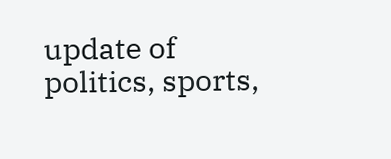update of politics, sports,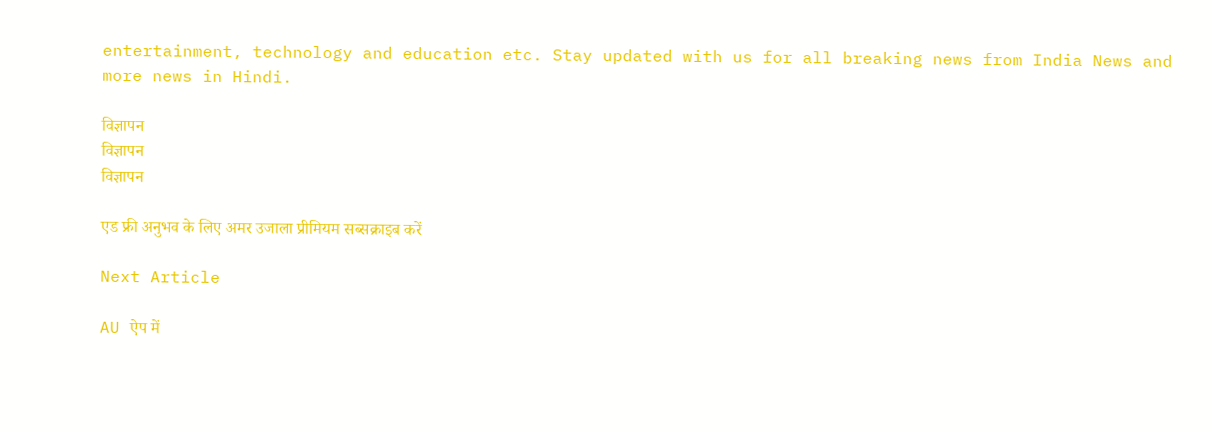entertainment, technology and education etc. Stay updated with us for all breaking news from India News and more news in Hindi.

विज्ञापन
विज्ञापन
विज्ञापन

एड फ्री अनुभव के लिए अमर उजाला प्रीमियम सब्सक्राइब करें

Next Article

AU ऐप में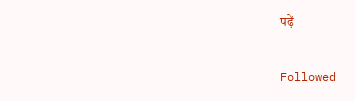पढ़ें

Followed